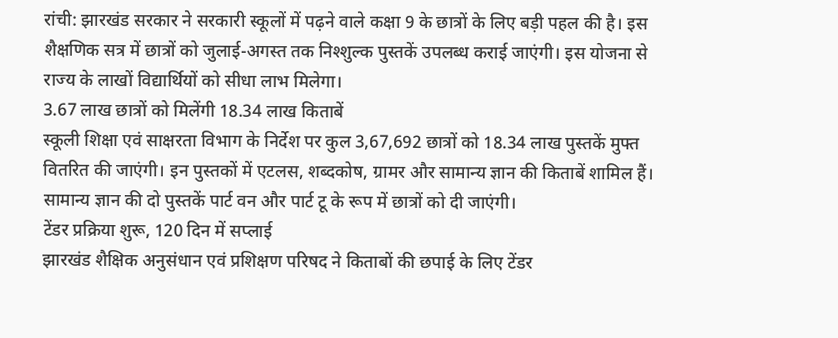रांची: झारखंड सरकार ने सरकारी स्कूलों में पढ़ने वाले कक्षा 9 के छात्रों के लिए बड़ी पहल की है। इस शैक्षणिक सत्र में छात्रों को जुलाई-अगस्त तक निश्शुल्क पुस्तकें उपलब्ध कराई जाएंगी। इस योजना से राज्य के लाखों विद्यार्थियों को सीधा लाभ मिलेगा।
3.67 लाख छात्रों को मिलेंगी 18.34 लाख किताबें
स्कूली शिक्षा एवं साक्षरता विभाग के निर्देश पर कुल 3,67,692 छात्रों को 18.34 लाख पुस्तकें मुफ्त वितरित की जाएंगी। इन पुस्तकों में एटलस, शब्दकोष, ग्रामर और सामान्य ज्ञान की किताबें शामिल हैं।
सामान्य ज्ञान की दो पुस्तकें पार्ट वन और पार्ट टू के रूप में छात्रों को दी जाएंगी।
टेंडर प्रक्रिया शुरू, 120 दिन में सप्लाई
झारखंड शैक्षिक अनुसंधान एवं प्रशिक्षण परिषद ने किताबों की छपाई के लिए टेंडर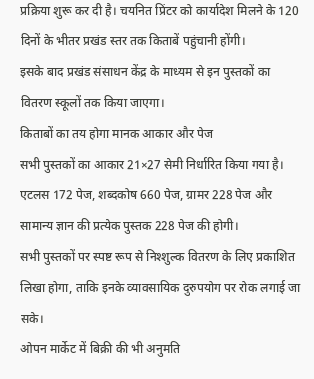प्रक्रिया शुरू कर दी है। चयनित प्रिंटर को कार्यादेश मिलने के 120 दिनों के भीतर प्रखंड स्तर तक किताबें पहुंचानी होंगी।
इसके बाद प्रखंड संसाधन केंद्र के माध्यम से इन पुस्तकों का वितरण स्कूलों तक किया जाएगा।
किताबों का तय होगा मानक आकार और पेज
सभी पुस्तकों का आकार 21×27 सेमी निर्धारित किया गया है। एटलस 172 पेज, शब्दकोष 660 पेज, ग्रामर 228 पेज और सामान्य ज्ञान की प्रत्येक पुस्तक 228 पेज की होगी।
सभी पुस्तकों पर स्पष्ट रूप से निश्शुल्क वितरण के लिए प्रकाशित लिखा होगा, ताकि इनके व्यावसायिक दुरुपयोग पर रोक लगाई जा सके।
ओपन मार्केट में बिक्री की भी अनुमति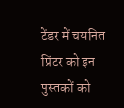टेंडर में चयनित प्रिंटर को इन पुस्तकों को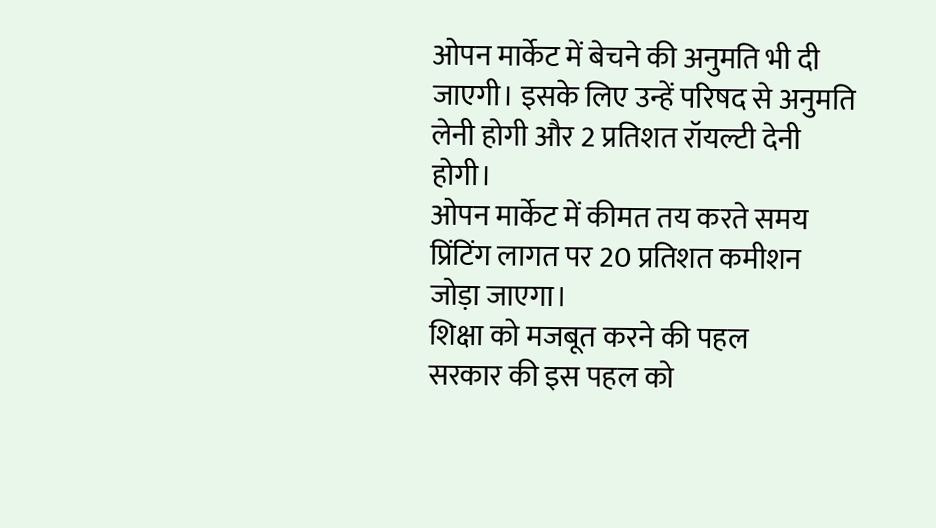ओपन मार्केट में बेचने की अनुमति भी दी जाएगी। इसके लिए उन्हें परिषद से अनुमति लेनी होगी और 2 प्रतिशत रॉयल्टी देनी होगी।
ओपन मार्केट में कीमत तय करते समय प्रिंटिंग लागत पर 20 प्रतिशत कमीशन जोड़ा जाएगा।
शिक्षा को मजबूत करने की पहल
सरकार की इस पहल को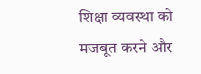शिक्षा व्यवस्था को मजबूत करने और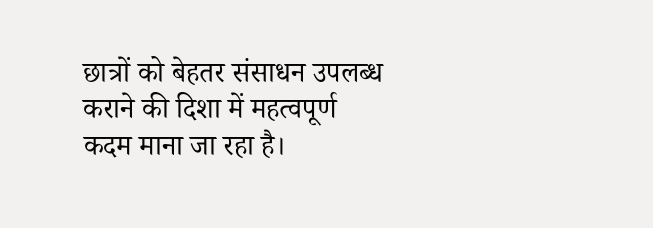छात्रों को बेहतर संसाधन उपलब्ध कराने की दिशा में महत्वपूर्ण कदम माना जा रहा है।